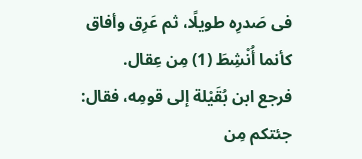فى صَدرِه طويلًا، ثم عَرِق وأفاق كأنما أُنْشِطَ (1) مِن عِقال.
فرجع ابن بُقَيْلة إلى قومِه، فقال: جئتكم مِن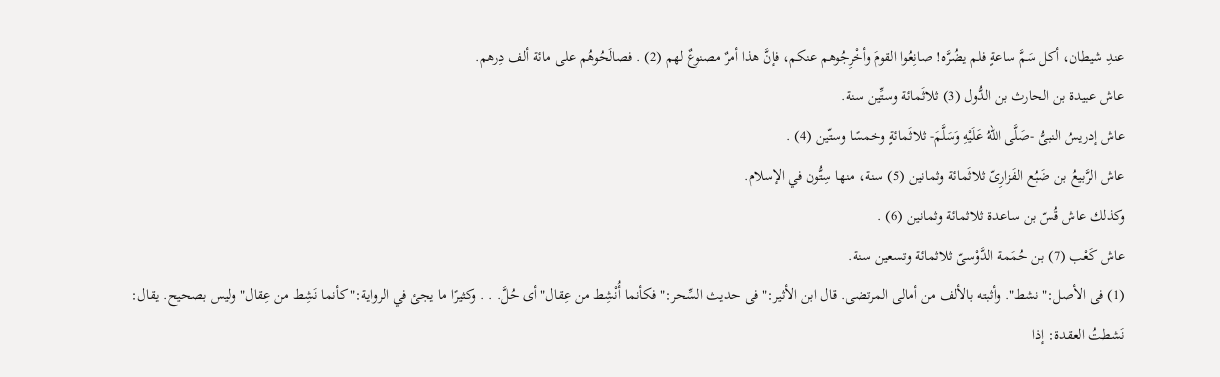عندِ شيطان، أكل سَمَّ ساعةٍ فلم يضُرَّه! صانِعُوا القومَ وأخْرِجُوهم عنكم، فإنَّ هذا أمرٌ مصنوعٌ لهم (2) . فصالَحُوهُم على مائة ألف دِرهم.
عاش عبيدة بن الحارث بن الدُّول (3) ثلاثَمائة وستِّين سنة.
عاش إدريسُ النبىُّ -صَلَّى اللهُ عَلَيْهِ وَسَلَّمَ- ثلاثَمائةٍ وخمسًا وستّين (4) .
عاش الرَّبيعُ بن ضَبُع الفَزارِىّ ثلاثَمائة وثمانين (5) سنة، منها سِتُّون في الإسلام.
وكذلك عاش قُسّ بن ساعدة ثلاثمائة وثمانين (6) .
عاش كَعْب (7) بن حُمَمة الدَّوْسىّ ثلاثمائة وتسعين سنة.
(1) فى الأصل:"نشط". وأثبته بالألف من أمالى المرتضى. قال ابن الأثير:"فى حديث السِّحر:"فكأنما أُنْشِط من عِقال"أى حُلَّ. . . وكثيرًا ما يجئ في الرواية:"كأنما نَشِط من عِقال"وليس بصحيح. يقال: نَشطتُ العقدة: إذا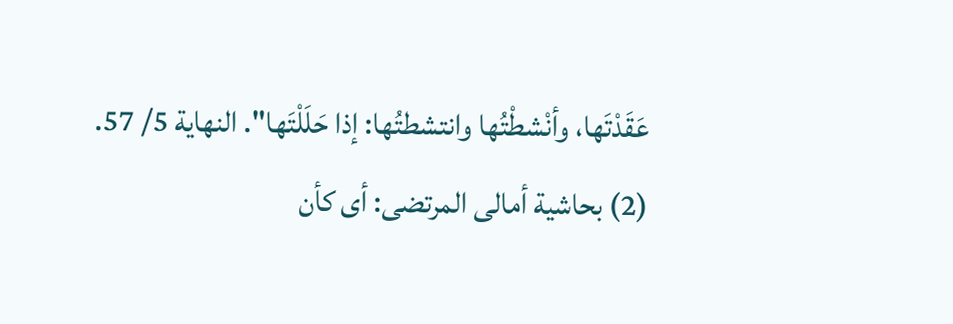عَقَدْتَها، وأنْشطْتُها وانتشطتُها: إذا حَلَلْتَها". النهاية 5/ 57.
(2) بحاشية أمالى المرتضى: أى كأن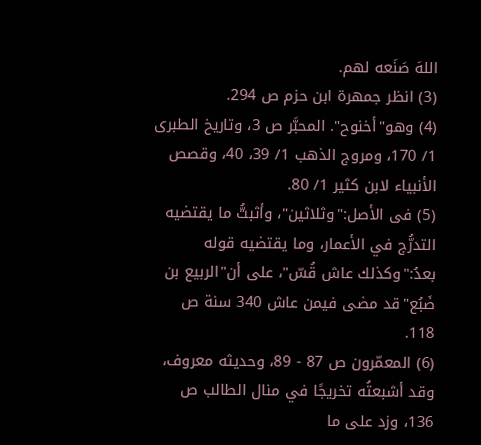اللهَ صَنَعه لهم.
(3) انظر جمهرة ابن حزم ص 294.
(4) وهو"أخنوح". المحبَّر ص 3، وتاريخ الطبرى 1/ 170، ومروج الذهب 1/ 39، 40، وقصص الأنبياء لابن كثير 1/ 80.
(5) فى الأصل:"وثلاثين"، وأثبتُّ ما يقتضيه التدرُّج في الأعمار، وما يقتضيه قوله بعدُ:"وكذلك عاش قُسّ"، على أن"الربيع بن ضَبُع"قد مضى فيمن عاش 340 سنة ص 118.
(6) المعمّرون ص 87 - 89، وحديثه معروف، وقد أشبعتُه تخريجًا في منال الطالب ص 136، وزد على ما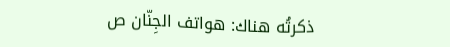ذكرتُه هناك: هواتف الجِنّان ص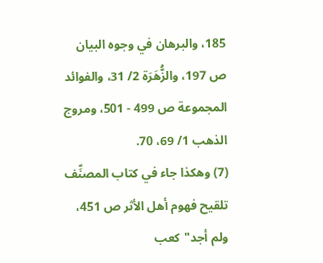185، والبرهان في وجوه البيان ص 197، والزُّهَرَة 2/ 31، والفوائد المجموعة ص 499 - 501، ومروج الذهب 1/ 69، 70.
(7) وهكذا جاء في كتاب المصنِّف تلقيح فهوم أهل الأثر ص 451، ولم أجد"كعب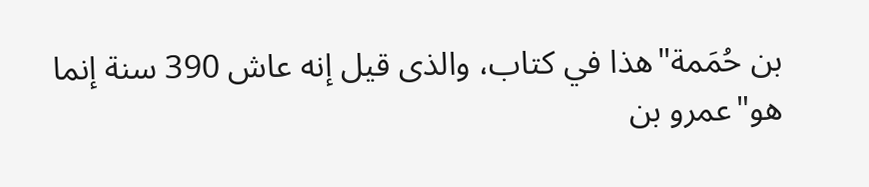بن حُمَمة"هذا في كتاب، والذى قيل إنه عاش 390 سنة إنما هو"عمرو بن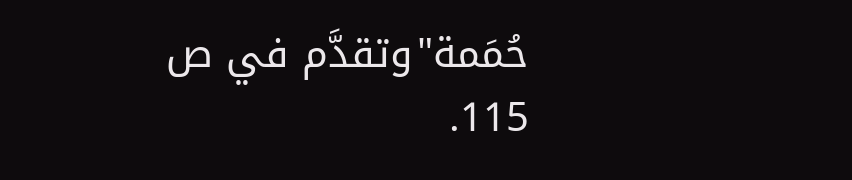حُمَمة"وتقدَّم في ص 115.